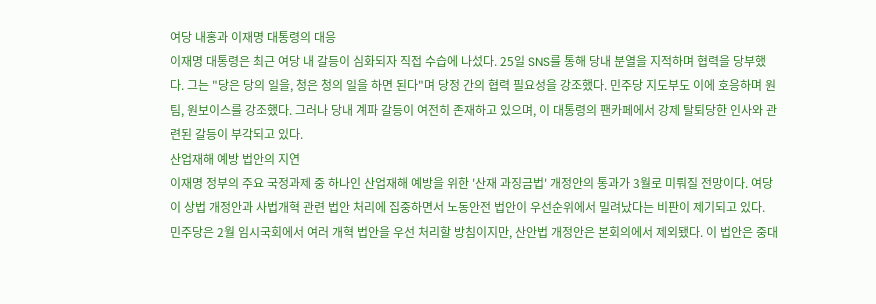여당 내홍과 이재명 대통령의 대응
이재명 대통령은 최근 여당 내 갈등이 심화되자 직접 수습에 나섰다. 25일 SNS를 통해 당내 분열을 지적하며 협력을 당부했다. 그는 "당은 당의 일을, 청은 청의 일을 하면 된다"며 당정 간의 협력 필요성을 강조했다. 민주당 지도부도 이에 호응하며 원팀, 원보이스를 강조했다. 그러나 당내 계파 갈등이 여전히 존재하고 있으며, 이 대통령의 팬카페에서 강제 탈퇴당한 인사와 관련된 갈등이 부각되고 있다.
산업재해 예방 법안의 지연
이재명 정부의 주요 국정과제 중 하나인 산업재해 예방을 위한 '산재 과징금법' 개정안의 통과가 3월로 미뤄질 전망이다. 여당이 상법 개정안과 사법개혁 관련 법안 처리에 집중하면서 노동안전 법안이 우선순위에서 밀려났다는 비판이 제기되고 있다. 민주당은 2월 임시국회에서 여러 개혁 법안을 우선 처리할 방침이지만, 산안법 개정안은 본회의에서 제외됐다. 이 법안은 중대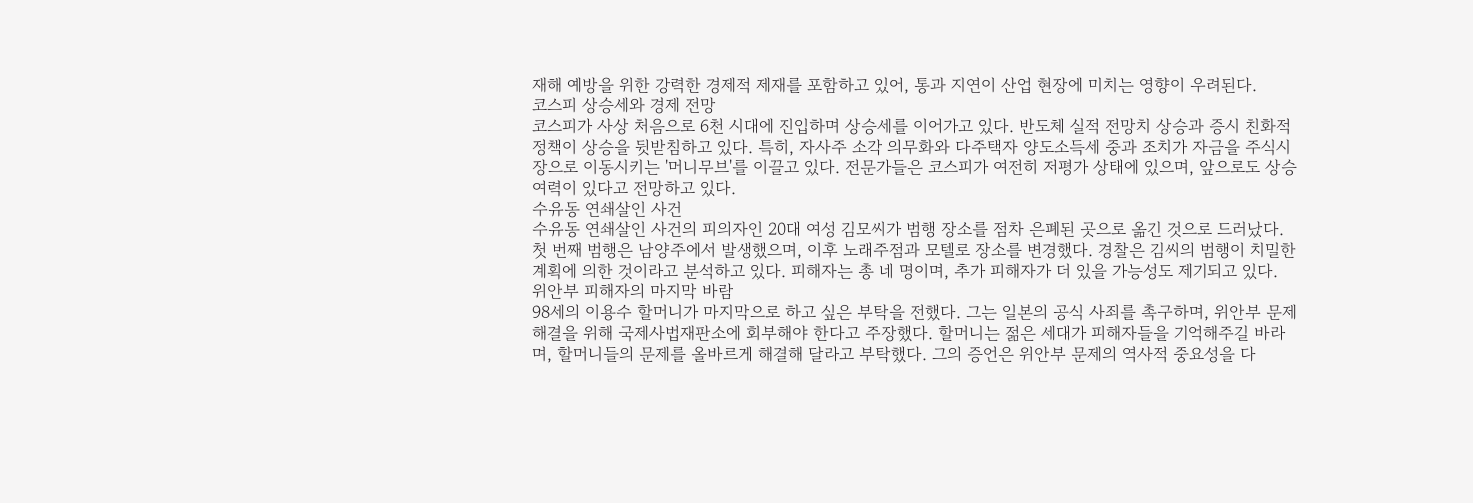재해 예방을 위한 강력한 경제적 제재를 포함하고 있어, 통과 지연이 산업 현장에 미치는 영향이 우려된다.
코스피 상승세와 경제 전망
코스피가 사상 처음으로 6천 시대에 진입하며 상승세를 이어가고 있다. 반도체 실적 전망치 상승과 증시 친화적 정책이 상승을 뒷받침하고 있다. 특히, 자사주 소각 의무화와 다주택자 양도소득세 중과 조치가 자금을 주식시장으로 이동시키는 '머니무브'를 이끌고 있다. 전문가들은 코스피가 여전히 저평가 상태에 있으며, 앞으로도 상승 여력이 있다고 전망하고 있다.
수유동 연쇄살인 사건
수유동 연쇄살인 사건의 피의자인 20대 여성 김모씨가 범행 장소를 점차 은폐된 곳으로 옮긴 것으로 드러났다. 첫 번째 범행은 남양주에서 발생했으며, 이후 노래주점과 모텔로 장소를 변경했다. 경찰은 김씨의 범행이 치밀한 계획에 의한 것이라고 분석하고 있다. 피해자는 총 네 명이며, 추가 피해자가 더 있을 가능성도 제기되고 있다.
위안부 피해자의 마지막 바람
98세의 이용수 할머니가 마지막으로 하고 싶은 부탁을 전했다. 그는 일본의 공식 사죄를 촉구하며, 위안부 문제 해결을 위해 국제사법재판소에 회부해야 한다고 주장했다. 할머니는 젊은 세대가 피해자들을 기억해주길 바라며, 할머니들의 문제를 올바르게 해결해 달라고 부탁했다. 그의 증언은 위안부 문제의 역사적 중요성을 다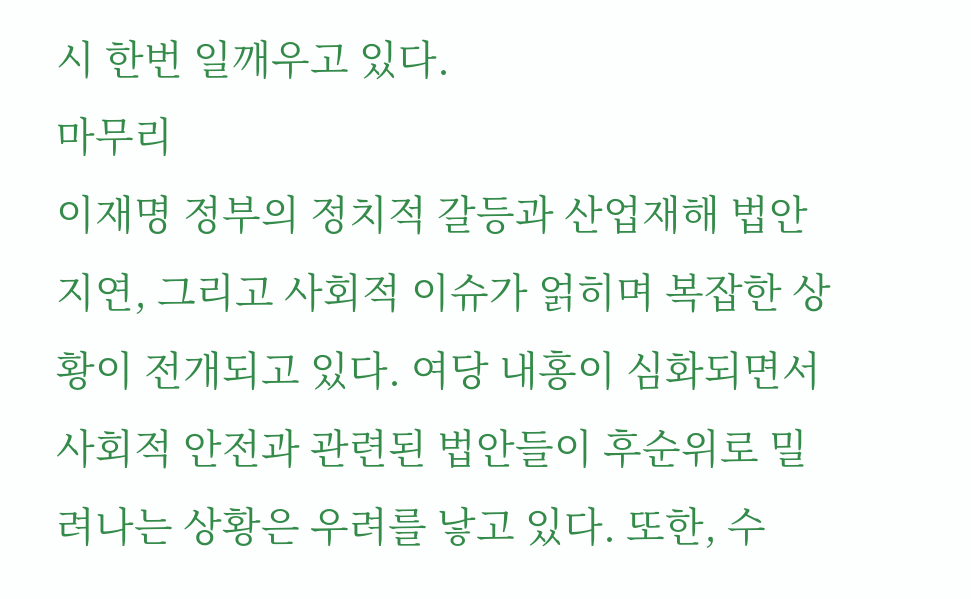시 한번 일깨우고 있다.
마무리
이재명 정부의 정치적 갈등과 산업재해 법안 지연, 그리고 사회적 이슈가 얽히며 복잡한 상황이 전개되고 있다. 여당 내홍이 심화되면서 사회적 안전과 관련된 법안들이 후순위로 밀려나는 상황은 우려를 낳고 있다. 또한, 수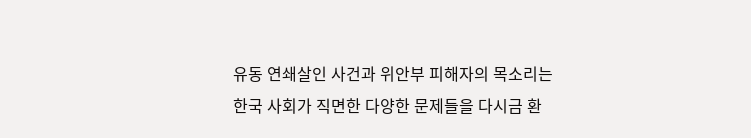유동 연쇄살인 사건과 위안부 피해자의 목소리는 한국 사회가 직면한 다양한 문제들을 다시금 환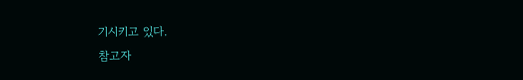기시키고 있다.
참고자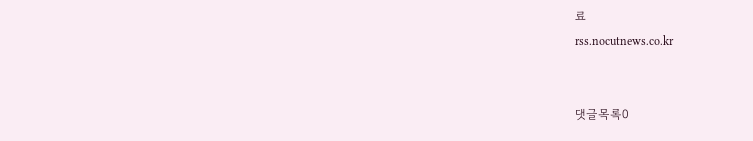료
rss.nocutnews.co.kr


댓글목록0